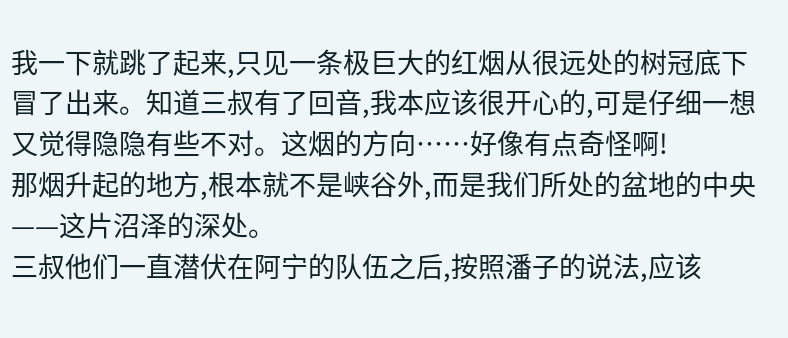我一下就跳了起来,只见一条极巨大的红烟从很远处的树冠底下冒了出来。知道三叔有了回音,我本应该很开心的,可是仔细一想又觉得隐隐有些不对。这烟的方向……好像有点奇怪啊!
那烟升起的地方,根本就不是峡谷外,而是我们所处的盆地的中央——这片沼泽的深处。
三叔他们一直潜伏在阿宁的队伍之后,按照潘子的说法,应该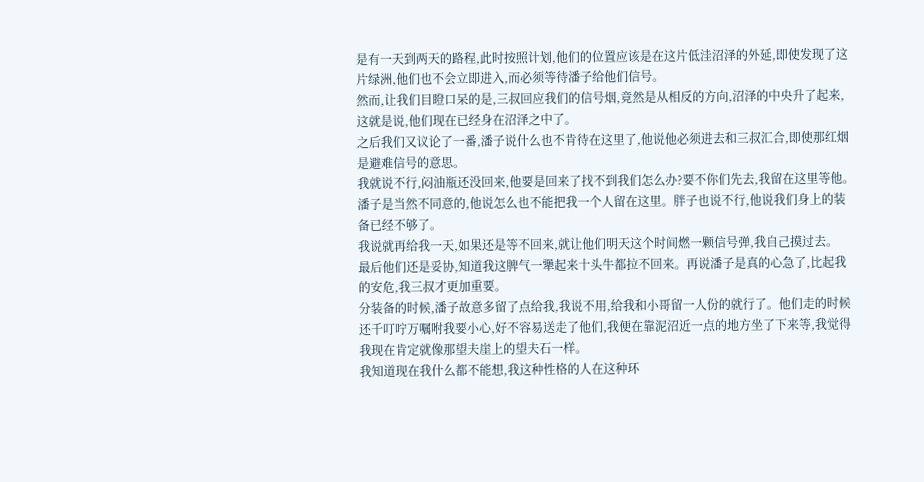是有一天到两天的路程,此时按照计划,他们的位置应该是在这片低洼沼泽的外延,即使发现了这片绿洲,他们也不会立即进入,而必须等待潘子给他们信号。
然而,让我们目瞪口呆的是,三叔回应我们的信号烟,竟然是从相反的方向,沼泽的中央升了起来,这就是说,他们现在已经身在沼泽之中了。
之后我们又议论了一番,潘子说什么也不肯待在这里了,他说他必须进去和三叔汇合,即使那红烟是避难信号的意思。
我就说不行,闷油瓶还没回来,他要是回来了找不到我们怎么办?要不你们先去,我留在这里等他。
潘子是当然不同意的,他说怎么也不能把我一个人留在这里。胖子也说不行,他说我们身上的装备已经不够了。
我说就再给我一天,如果还是等不回来,就让他们明天这个时间燃一颗信号弹,我自己摸过去。
最后他们还是妥协,知道我这脾气一犟起来十头牛都拉不回来。再说潘子是真的心急了,比起我的安危,我三叔才更加重要。
分装备的时候,潘子故意多留了点给我,我说不用,给我和小哥留一人份的就行了。他们走的时候还千叮咛万嘱咐我要小心,好不容易送走了他们,我便在靠泥沼近一点的地方坐了下来等,我觉得我现在肯定就像那望夫崖上的望夫石一样。
我知道现在我什么都不能想,我这种性格的人在这种环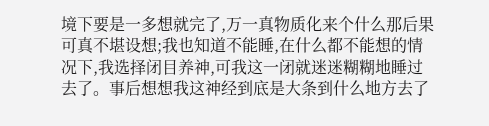境下要是一多想就完了,万一真物质化来个什么那后果可真不堪设想;我也知道不能睡,在什么都不能想的情况下,我选择闭目养神,可我这一闭就迷迷糊糊地睡过去了。事后想想我这神经到底是大条到什么地方去了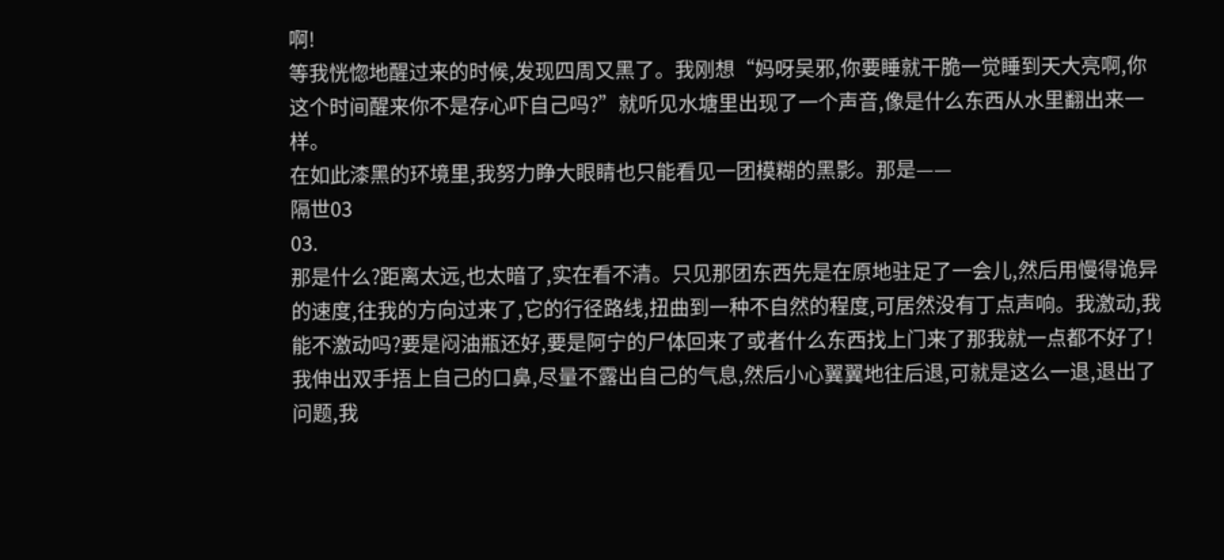啊!
等我恍惚地醒过来的时候,发现四周又黑了。我刚想“妈呀吴邪,你要睡就干脆一觉睡到天大亮啊,你这个时间醒来你不是存心吓自己吗?”就听见水塘里出现了一个声音,像是什么东西从水里翻出来一样。
在如此漆黑的环境里,我努力睁大眼睛也只能看见一团模糊的黑影。那是——
隔世03
03.
那是什么?距离太远,也太暗了,实在看不清。只见那团东西先是在原地驻足了一会儿,然后用慢得诡异的速度,往我的方向过来了,它的行径路线,扭曲到一种不自然的程度,可居然没有丁点声响。我激动,我能不激动吗?要是闷油瓶还好,要是阿宁的尸体回来了或者什么东西找上门来了那我就一点都不好了!
我伸出双手捂上自己的口鼻,尽量不露出自己的气息,然后小心翼翼地往后退,可就是这么一退,退出了问题,我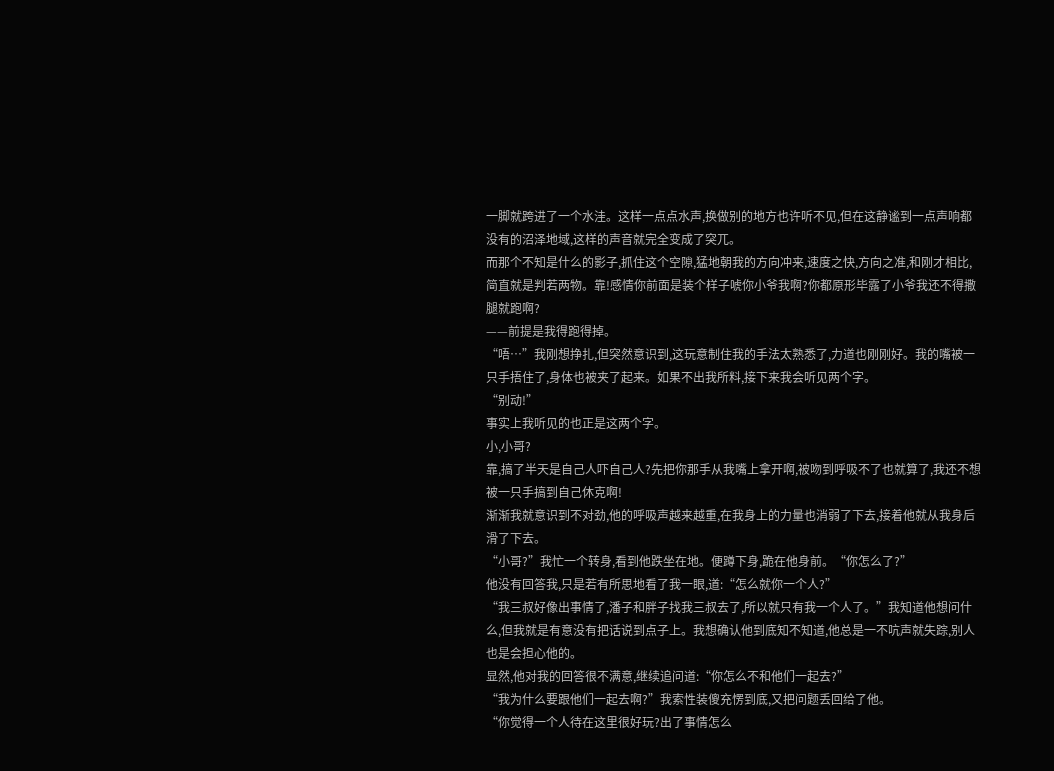一脚就跨进了一个水洼。这样一点点水声,换做别的地方也许听不见,但在这静谧到一点声响都没有的沼泽地域,这样的声音就完全变成了突兀。
而那个不知是什么的影子,抓住这个空隙,猛地朝我的方向冲来,速度之快,方向之准,和刚才相比,简直就是判若两物。靠!感情你前面是装个样子唬你小爷我啊?你都原形毕露了小爷我还不得撒腿就跑啊?
——前提是我得跑得掉。
“唔…”我刚想挣扎,但突然意识到,这玩意制住我的手法太熟悉了,力道也刚刚好。我的嘴被一只手捂住了,身体也被夹了起来。如果不出我所料,接下来我会听见两个字。
“别动!”
事实上我听见的也正是这两个字。
小,小哥?
靠,搞了半天是自己人吓自己人?先把你那手从我嘴上拿开啊,被吻到呼吸不了也就算了,我还不想被一只手搞到自己休克啊!
渐渐我就意识到不对劲,他的呼吸声越来越重,在我身上的力量也消弱了下去,接着他就从我身后滑了下去。
“小哥?”我忙一个转身,看到他跌坐在地。便蹲下身,跪在他身前。“你怎么了?”
他没有回答我,只是若有所思地看了我一眼,道:“怎么就你一个人?”
“我三叔好像出事情了,潘子和胖子找我三叔去了,所以就只有我一个人了。”我知道他想问什么,但我就是有意没有把话说到点子上。我想确认他到底知不知道,他总是一不吭声就失踪,别人也是会担心他的。
显然,他对我的回答很不满意,继续追问道:“你怎么不和他们一起去?”
“我为什么要跟他们一起去啊?”我索性装傻充愣到底,又把问题丢回给了他。
“你觉得一个人待在这里很好玩?出了事情怎么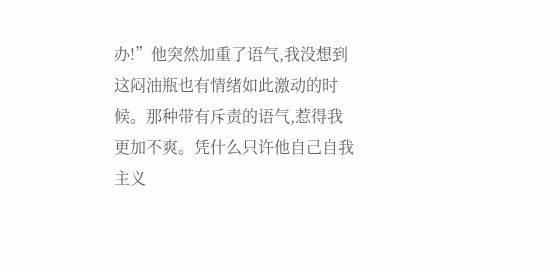办!”他突然加重了语气,我没想到这闷油瓶也有情绪如此激动的时候。那种带有斥责的语气,惹得我更加不爽。凭什么只许他自己自我主义